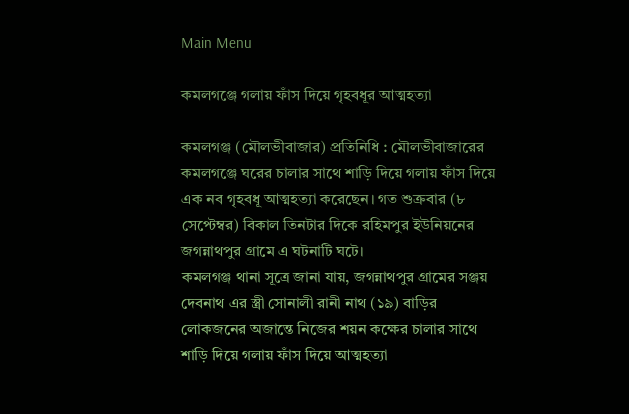Main Menu

কমলগঞ্জে গলায় ফাঁস দিয়ে গৃহবধূর আত্মহত্যা

কমলগঞ্জ (মৌলভীবাজার) প্রতিনিধি : মৌলভীবাজারের কমলগঞ্জে ঘরের চালার সাথে শাড়ি দিয়ে গলায় ফাঁস দিয়ে এক নব গৃহবধূ আত্মহত্যা করেছেন। গত শুক্রবার (৮ সেপ্টেম্বর) বিকাল তিনটার দিকে রহিমপুর ইউনিয়নের জগন্নাথপুর গ্রামে এ ঘটনাটি ঘটে।
কমলগঞ্জ থানা সূত্রে জানা যায়, জগন্নাথপুর গ্রামের সঞ্জয় দেবনাথ এর স্ত্রী সোনালী রানী নাথ (১৯) বাড়ির লোকজনের অজান্তে নিজের শয়ন কক্ষের চালার সাথে শাড়ি দিয়ে গলায় ফাঁস দিয়ে আত্মহত্যা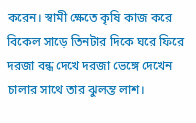করেন। স্বামী ক্ষেতে কৃষি কাজ করে বিকেল সাড়ে তিনটার দিকে ঘরে ফিরে দরজা বন্ধ দেখে দরজা ভেঙ্গে দেখেন চালার সাথে তার ঝুলন্ত লাশ।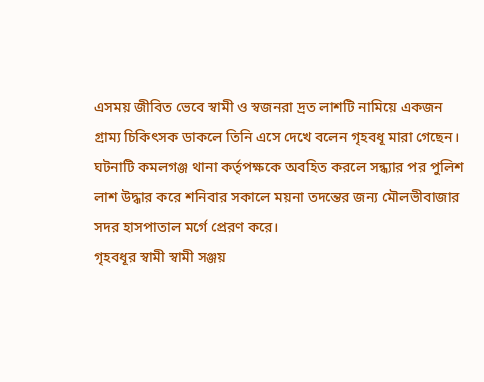এসময় জীবিত ভেবে স্বামী ও স্বজনরা দ্রত লাশটি নামিয়ে একজন গ্রাম্য চিকিৎসক ডাকলে তিনি এসে দেখে বলেন গৃহবধূ মারা গেছেন। ঘটনাটি কমলগঞ্জ থানা কর্তৃপক্ষকে অবহিত করলে সন্ধ্যার পর পুলিশ লাশ উদ্ধার করে শনিবার সকালে ময়না তদন্তের জন্য মৌলভীবাজার সদর হাসপাতাল মর্গে প্রেরণ করে।
গৃহবধূর স্বামী স্বামী সঞ্জয়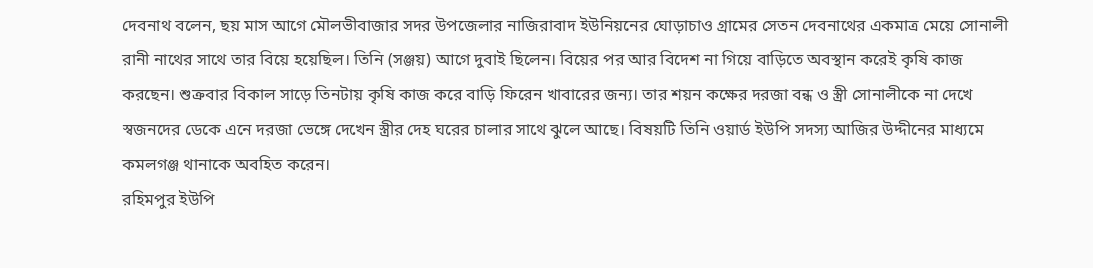দেবনাথ বলেন, ছয় মাস আগে মৌলভীবাজার সদর উপজেলার নাজিরাবাদ ইউনিয়নের ঘোড়াচাও গ্রামের সেতন দেবনাথের একমাত্র মেয়ে সোনালী রানী নাথের সাথে তার বিয়ে হয়েছিল। তিনি (সঞ্জয়) আগে দুবাই ছিলেন। বিয়ের পর আর বিদেশ না গিয়ে বাড়িতে অবস্থান করেই কৃষি কাজ করছেন। শুক্রবার বিকাল সাড়ে তিনটায় কৃষি কাজ করে বাড়ি ফিরেন খাবারের জন্য। তার শয়ন কক্ষের দরজা বন্ধ ও স্ত্রী সোনালীকে না দেখে স্বজনদের ডেকে এনে দরজা ভেঙ্গে দেখেন স্ত্রীর দেহ ঘরের চালার সাথে ঝুলে আছে। বিষয়টি তিনি ওয়ার্ড ইউপি সদস্য আজির উদ্দীনের মাধ্যমে কমলগঞ্জ থানাকে অবহিত করেন।
রহিমপুর ইউপি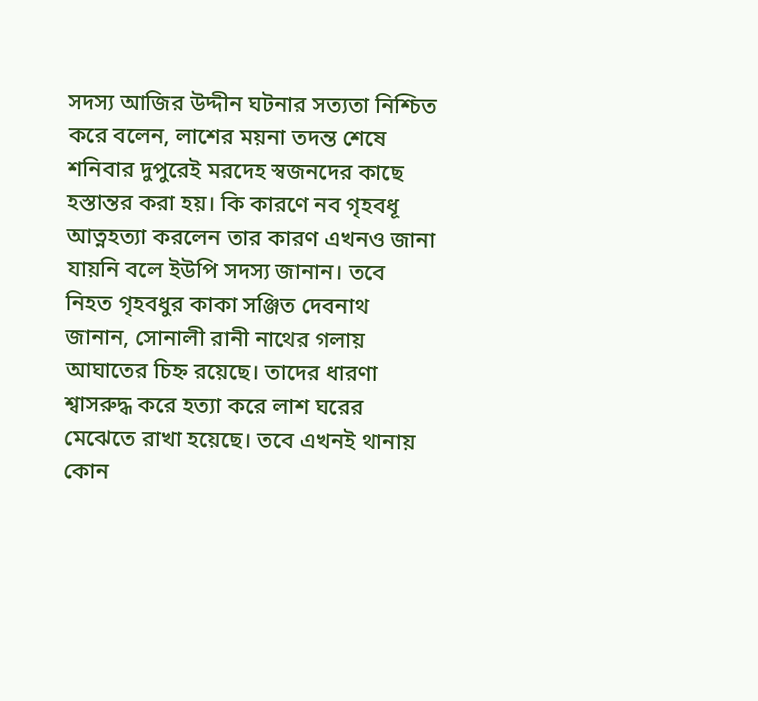সদস্য আজির উদ্দীন ঘটনার সত্যতা নিশ্চিত করে বলেন, লাশের ময়না তদন্ত শেষে শনিবার দুপুরেই মরদেহ স্বজনদের কাছে হস্তান্তর করা হয়। কি কারণে নব গৃহবধূ আত্নহত্যা করলেন তার কারণ এখনও জানা যায়নি বলে ইউপি সদস্য জানান। তবে নিহত গৃহবধুর কাকা সঞ্জিত দেবনাথ জানান, সোনালী রানী নাথের গলায় আঘাতের চিহ্ন রয়েছে। তাদের ধারণা শ্বাসরুদ্ধ করে হত্যা করে লাশ ঘরের মেঝেতে রাখা হয়েছে। তবে এখনই থানায় কোন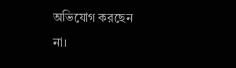অভিযোগ করছেন না।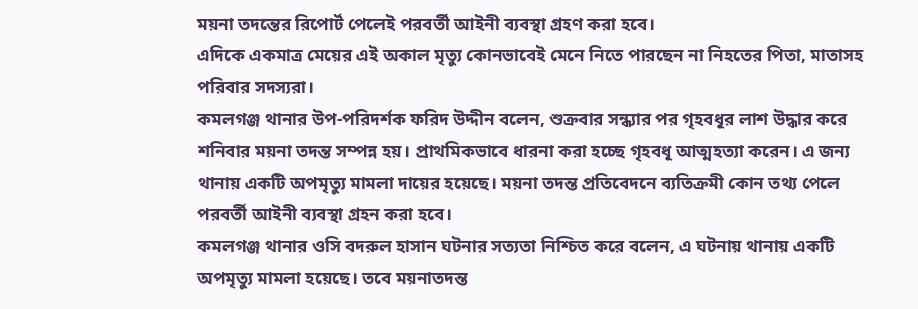ময়না তদন্তের রিপোর্ট পেলেই পরবর্তী আইনী ব্যবস্থা গ্রহণ করা হবে।
এদিকে একমাত্র মেয়ের এই অকাল মৃত্যু কোনভাবেই মেনে নিতে পারছেন না নিহতের পিতা, মাতাসহ পরিবার সদস্যরা।
কমলগঞ্জ থানার উপ-পরিদর্শক ফরিদ উদ্দীন বলেন, শুক্রবার সন্ধ্যার পর গৃহবধূর লাশ উদ্ধার করে শনিবার ময়না তদন্ত সম্পন্ন হয়। প্রাথমিকভাবে ধারনা করা হচ্ছে গৃহবধূ আত্মহত্যা করেন। এ জন্য থানায় একটি অপমৃত্যু মামলা দায়ের হয়েছে। ময়না তদন্ত প্রতিবেদনে ব্যতিক্রমী কোন তথ্য পেলে পরবর্তী আইনী ব্যবস্থা গ্রহন করা হবে।
কমলগঞ্জ থানার ওসি বদরুল হাসান ঘটনার সত্যতা নিশ্চিত করে বলেন, এ ঘটনায় থানায় একটি অপমৃত্যু মামলা হয়েছে। তবে ময়নাতদন্ত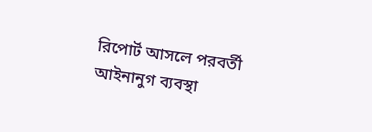রিপোর্ট আসলে পরবর্তী আইনানুগ ব্যবস্থা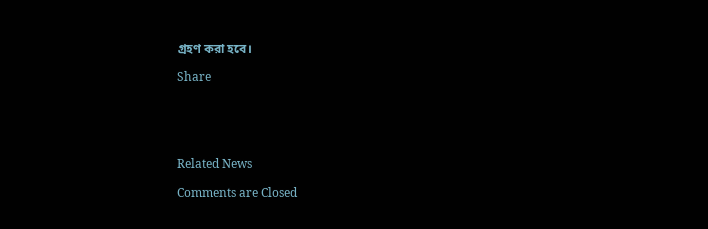গ্রহণ করা হবে।

Share





Related News

Comments are Closed